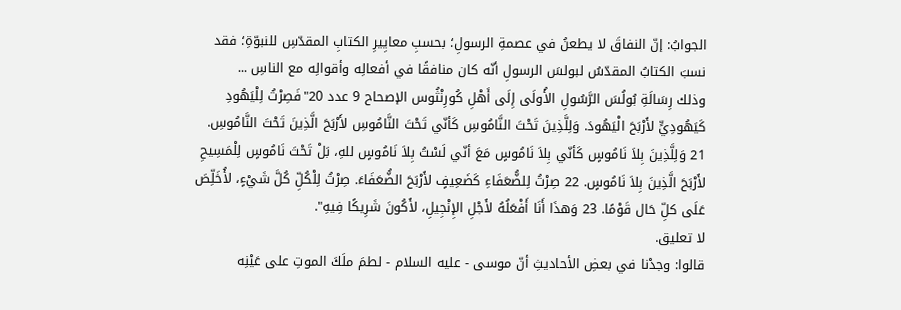الجوابُ: إنّ النفاقَ لا يطعنُ في عصمةِ الرسولِ؛ بحسبِ معايِيرِ الكتابِ المقدّسِ للنبوّةِ؛ فقد نسبَ الكتابُ المقدّسُ لبولسَ الرسولِ أنّه كان منافقًا في أفعالِه وأقوالِه مع الناسِ ...
وذلك رِسَالَةِ بُولُسَ الرَّسُولِ الأُولَى إِلَى أَهْلِ كُورِنْثُوس الإصحاح 9 عدد 20"فَصِرْتُ لِلْيَهُودِ كَيَهُودِيٍّ لأَرْبَحَ الْيَهُودَ. وَلِلَّذِينَ تَحْتَ النَّامُوسِ كَأنّي تَحْتَ النَّامُوسِ لأَرْبَحَ الَّذِينَ تَحْتَ النَّامُوسِ. 21 وَلِلَّذِينَ بِلاَ نَامُوسٍ كَأنّي بِلاَ نَامُوسٍ مَعَ أنّي لَسْتُ بِلاَ نَامُوسٍ للهِ، بَلْ تَحْتَ نَامُوسٍ لِلْمَسِيحِ لأَرْبَحَ الَّذِينَ بِلاَ نَامُوسٍ. 22 صِرْتُ لِلضُّعَفَاءِ كَضَعِيفٍ لأَرْبَحَ الضُّعَفَاءَ. صِرْتُ لِلْكُلِّ كُلَّ شَيْءٍ، لأُخَلِّصَ عَلَى كلِّ حَال قَوْمًا. 23 وَهذَا أَنَا أَفْعَلُهُ لأَجْلِ الإِنْجِيلِ، لأَكُونَ شَرِيكًا فِيهِ".
لا تعليق.
قالوا: وجدْنا في بعضِ الأحاديثِ أنّ موسى - عليه السلام - لطمَ ملَكَ الموتِ على عَيْنِه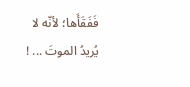فَفَقَأَها؛ لأنّه لا يُريدُ الموتَ ... !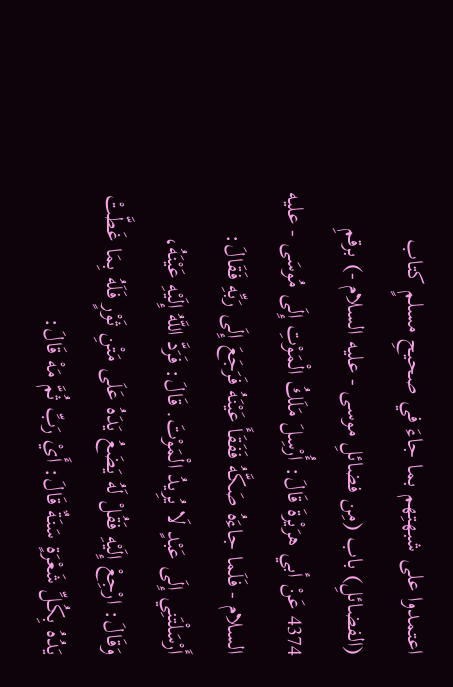اعتمدوا على شبهتِهم بما جاءَ في صحيحِ مسلمٍ كتاب (الفضائلِ) باب (مِن فضائلِ موسى - عليه السلام -) برقمِ 4374 عَنْ أبي هرَيْرةَ قَالَ: أُرْسِلَ مَلَكُ الْمَوْتِ إِلَى مُوسَى - عليه السلام - فَلَما جاءَهُ صَكَّهُ فَفَقَأَ عَيْنَهُ فَرَجَعَ إِلَى رَبِّهِ فَقَالَ: أَرْسَلْتَنِي إِلَى عَبْدٍ لَا يُرِيدُ الْمَوْتَ. قَالَ: فَرَدَّ اللَّهُ إِلَيْهِ عَيْنَهُ، وَقَالَ: ارْجِعْ إِلَيْهِ فَقُلْ لَهُ يَضَعُ يَدَهُ عَلَى مَتْنِ ثَوْرٍ فَلَهُ بِمَا غَطَّتْ يَدُهُ بِكُلِّ شَعْرَةٍ سَنَةٌ قَالَ: أَيْ رَبِّ ثُمَّ مَهْ قَالَ: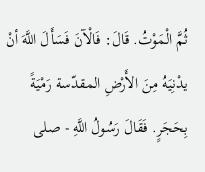ثُمَّ الْمَوْتُ. قَالَ: فَالْآنَ فَسَأَلَ اللَّهَ أنْ يدْنِيَهُ مِنَ الأَرْضِ المقدّسة رَمْيَةً بِحَجَرٍ. فَقَالَ رَسُولُ اللَّهِ - صلى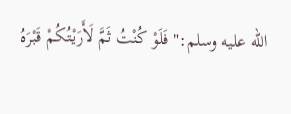الله عليه وسلم:"فَلَوْ كُنْتُ ثَمَّ لَأَرَيْتُكُمْ قَبْرَهُ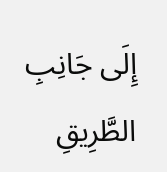إِلَى جَانِبِ الطَّرِيقِ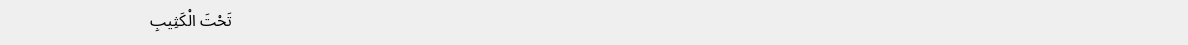تَحْتَ الْكَثِيبِ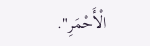الْأَحْمَرِ".